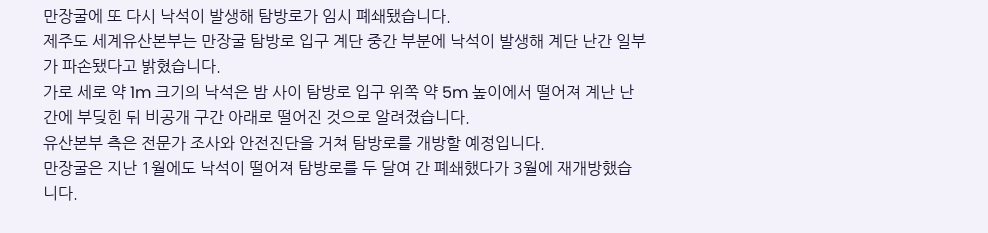만장굴에 또 다시 낙석이 발생해 탐방로가 임시 폐쇄됐습니다.
제주도 세계유산본부는 만장굴 탐방로 입구 계단 중간 부분에 낙석이 발생해 계단 난간 일부가 파손됐다고 밝혔습니다.
가로 세로 약 1m 크기의 낙석은 밤 사이 탐방로 입구 위쪽 약 5m 높이에서 떨어져 계난 난간에 부딪힌 뒤 비공개 구간 아래로 떨어진 것으로 알려졌습니다.
유산본부 측은 전문가 조사와 안전진단을 거쳐 탐방로를 개방할 예정입니다.
만장굴은 지난 1월에도 낙석이 떨어져 탐방로를 두 달여 간 폐쇄했다가 3월에 재개방했습니다.